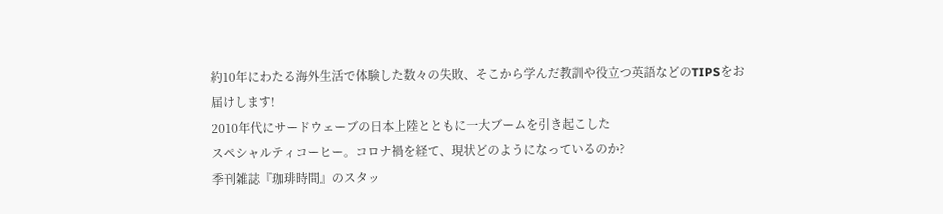約10年にわたる海外生活で体験した数々の失敗、そこから学んだ教訓や役立つ英語などのTIPSをお届けします!
2010年代にサードウェーブの日本上陸とともに一大ブームを引き起こした
スペシャルティコーヒー。コロナ禍を経て、現状どのようになっているのか?
季刊雑誌『珈琲時間』のスタッ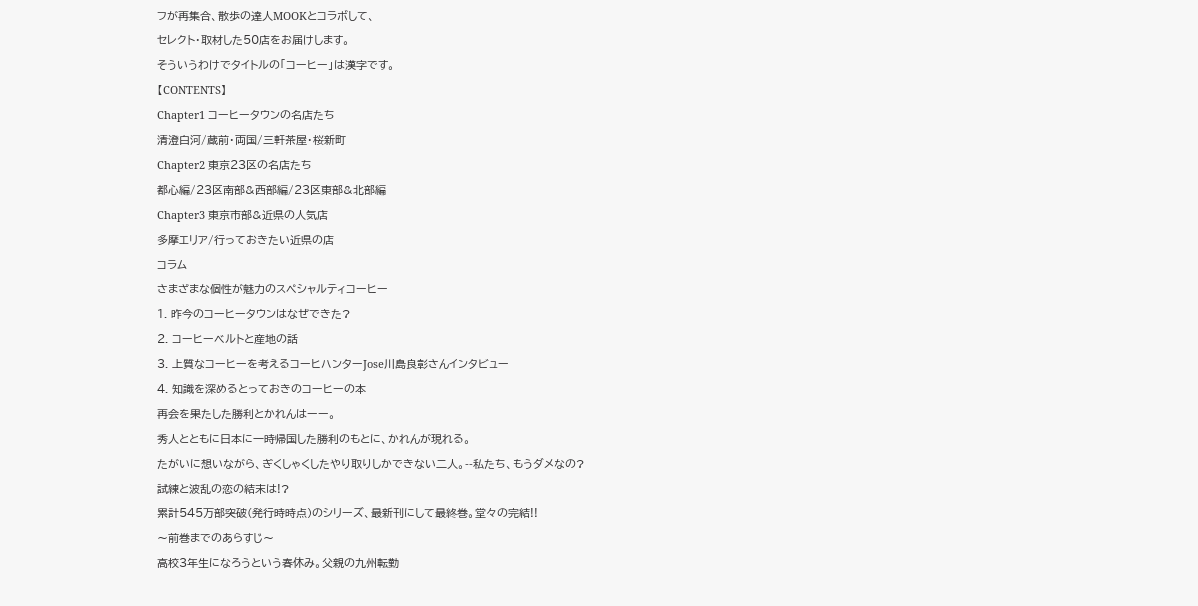フが再集合、散歩の達人MOOKとコラボして、
セレクト・取材した50店をお届けします。
そういうわけでタイトルの「コーヒー」は漢字です。
【CONTENTS】
Chapter1 コーヒータウンの名店たち
清澄白河/蔵前・両国/三軒茶屋・桜新町
Chapter2 東京23区の名店たち
都心編/23区南部&西部編/23区東部&北部編
Chapter3 東京市部&近県の人気店
多摩エリア/行っておきたい近県の店
コラム
さまざまな個性が魅力のスペシャルティコーヒー
1. 昨今のコーヒータウンはなぜできた?
2. コーヒーベルトと産地の話
3. 上質なコーヒーを考えるコーヒハンターJose川島良彰さんインタビュー
4. 知識を深めるとっておきのコーヒーの本
再会を果たした勝利とかれんはーー。
秀人とともに日本に一時帰国した勝利のもとに、かれんが現れる。
たがいに想いながら、ぎくしゃくしたやり取りしかできない二人。--私たち、もうダメなの?
試練と波乱の恋の結末は!?
累計545万部突破(発行時時点)のシリーズ、最新刊にして最終巻。堂々の完結!!
〜前巻までのあらすじ〜
高校3年生になろうという春休み。父親の九州転勤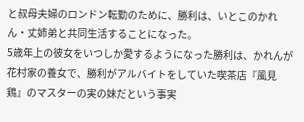と叔母夫婦のロンドン転勤のために、勝利は、いとこのかれん・丈姉弟と共同生活することになった。
5歳年上の彼女をいつしか愛するようになった勝利は、かれんが花村家の養女で、勝利がアルバイトをしていた喫茶店『風見鶏』のマスターの実の妹だという事実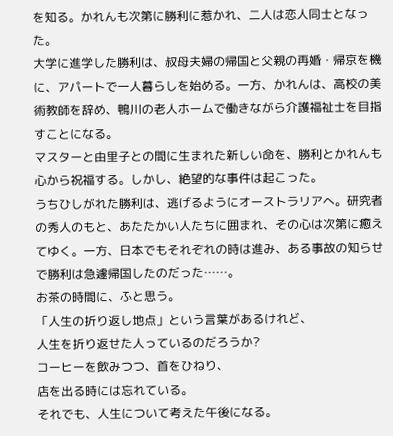を知る。かれんも次第に勝利に惹かれ、二人は恋人同士となった。
大学に進学した勝利は、叔母夫婦の帰国と父親の再婚・帰京を機に、アパートで一人暮らしを始める。一方、かれんは、高校の美術教師を辞め、鴨川の老人ホームで働きながら介護福祉士を目指すことになる。
マスターと由里子との間に生まれた新しい命を、勝利とかれんも心から祝福する。しかし、絶望的な事件は起こった。
うちひしがれた勝利は、逃げるようにオーストラリアへ。研究者の秀人のもと、あたたかい人たちに囲まれ、その心は次第に癒えてゆく。一方、日本でもそれぞれの時は進み、ある事故の知らせで勝利は急遽帰国したのだった……。
お茶の時間に、ふと思う。
「人生の折り返し地点」という言葉があるけれど、
人生を折り返せた人っているのだろうか?
コーヒーを飲みつつ、首をひねり、
店を出る時には忘れている。
それでも、人生について考えた午後になる。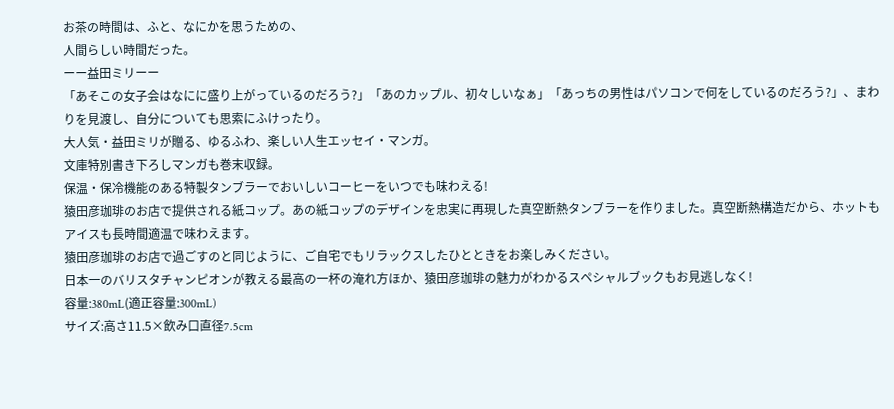お茶の時間は、ふと、なにかを思うための、
人間らしい時間だった。
ーー益田ミリーー
「あそこの女子会はなにに盛り上がっているのだろう?」「あのカップル、初々しいなぁ」「あっちの男性はパソコンで何をしているのだろう?」、まわりを見渡し、自分についても思索にふけったり。
大人気・益田ミリが贈る、ゆるふわ、楽しい人生エッセイ・マンガ。
文庫特別書き下ろしマンガも巻末収録。
保温・保冷機能のある特製タンブラーでおいしいコーヒーをいつでも味わえる!
猿田彦珈琲のお店で提供される紙コップ。あの紙コップのデザインを忠実に再現した真空断熱タンブラーを作りました。真空断熱構造だから、ホットもアイスも長時間適温で味わえます。
猿田彦珈琲のお店で過ごすのと同じように、ご自宅でもリラックスしたひとときをお楽しみください。
日本一のバリスタチャンピオンが教える最高の一杯の淹れ方ほか、猿田彦珈琲の魅力がわかるスペシャルブックもお見逃しなく!
容量:380mL(適正容量:300mL)
サイズ:高さ11.5×飲み口直径7.5cm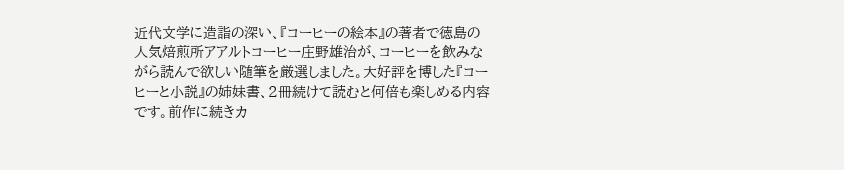近代文学に造詣の深い、『コーヒーの絵本』の著者で徳島の人気焙煎所アアルトコーヒー庄野雄治が、コーヒーを飲みながら読んで欲しい随筆を厳選しました。大好評を博した『コーヒーと小説』の姉妹書、2冊続けて読むと何倍も楽しめる内容です。前作に続きカ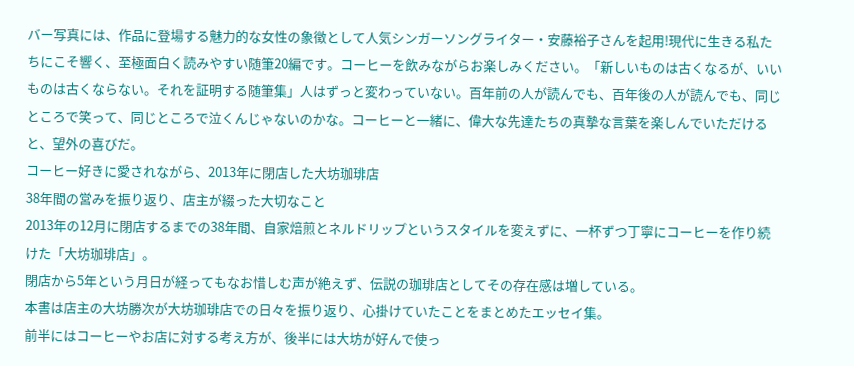バー写真には、作品に登場する魅力的な女性の象徴として人気シンガーソングライター・安藤裕子さんを起用!現代に生きる私たちにこそ響く、至極面白く読みやすい随筆20編です。コーヒーを飲みながらお楽しみください。「新しいものは古くなるが、いいものは古くならない。それを証明する随筆集」人はずっと変わっていない。百年前の人が読んでも、百年後の人が読んでも、同じところで笑って、同じところで泣くんじゃないのかな。コーヒーと一緒に、偉大な先達たちの真摯な言葉を楽しんでいただけると、望外の喜びだ。
コーヒー好きに愛されながら、2013年に閉店した大坊珈琲店
38年間の営みを振り返り、店主が綴った大切なこと
2013年の12月に閉店するまでの38年間、自家焙煎とネルドリップというスタイルを変えずに、一杯ずつ丁寧にコーヒーを作り続けた「大坊珈琲店」。
閉店から5年という月日が経ってもなお惜しむ声が絶えず、伝説の珈琲店としてその存在感は増している。
本書は店主の大坊勝次が大坊珈琲店での日々を振り返り、心掛けていたことをまとめたエッセイ集。
前半にはコーヒーやお店に対する考え方が、後半には大坊が好んで使っ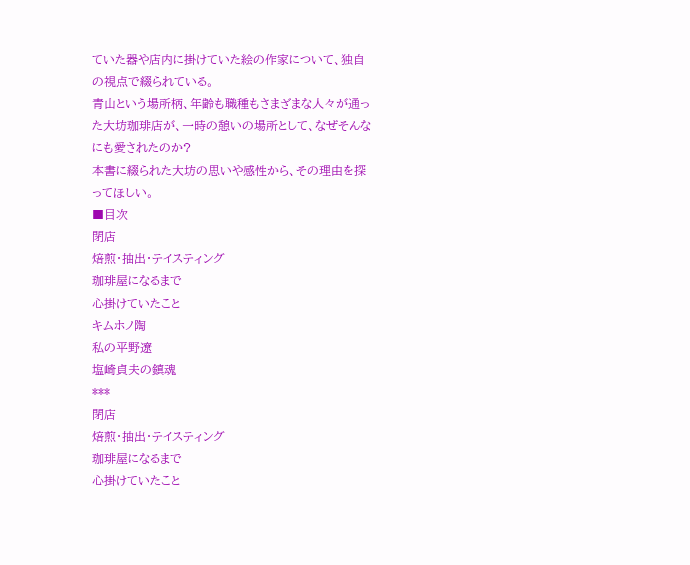ていた器や店内に掛けていた絵の作家について、独自の視点で綴られている。
青山という場所柄、年齢も職種もさまざまな人々が通った大坊珈琲店が、一時の憩いの場所として、なぜそんなにも愛されたのか?
本書に綴られた大坊の思いや感性から、その理由を探ってほしい。
■目次
閉店
焙煎・抽出・テイスティング
珈琲屋になるまで
心掛けていたこと
キムホノ陶
私の平野遼
塩崎貞夫の鎮魂
***
閉店
焙煎・抽出・テイスティング
珈琲屋になるまで
心掛けていたこと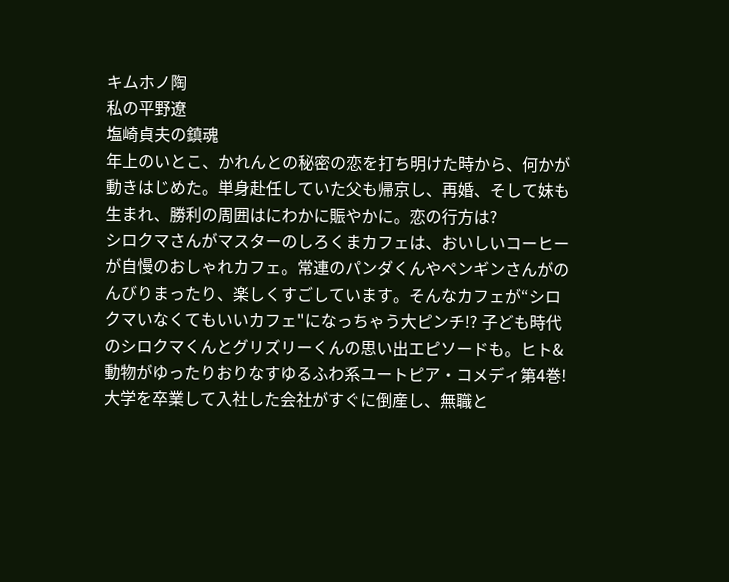キムホノ陶
私の平野遼
塩崎貞夫の鎮魂
年上のいとこ、かれんとの秘密の恋を打ち明けた時から、何かが動きはじめた。単身赴任していた父も帰京し、再婚、そして妹も生まれ、勝利の周囲はにわかに賑やかに。恋の行方は?
シロクマさんがマスターのしろくまカフェは、おいしいコーヒーが自慢のおしゃれカフェ。常連のパンダくんやペンギンさんがのんびりまったり、楽しくすごしています。そんなカフェが“シロクマいなくてもいいカフェ"になっちゃう大ピンチ!? 子ども時代のシロクマくんとグリズリーくんの思い出エピソードも。ヒト&動物がゆったりおりなすゆるふわ系ユートピア・コメディ第4巻!
大学を卒業して入社した会社がすぐに倒産し、無職と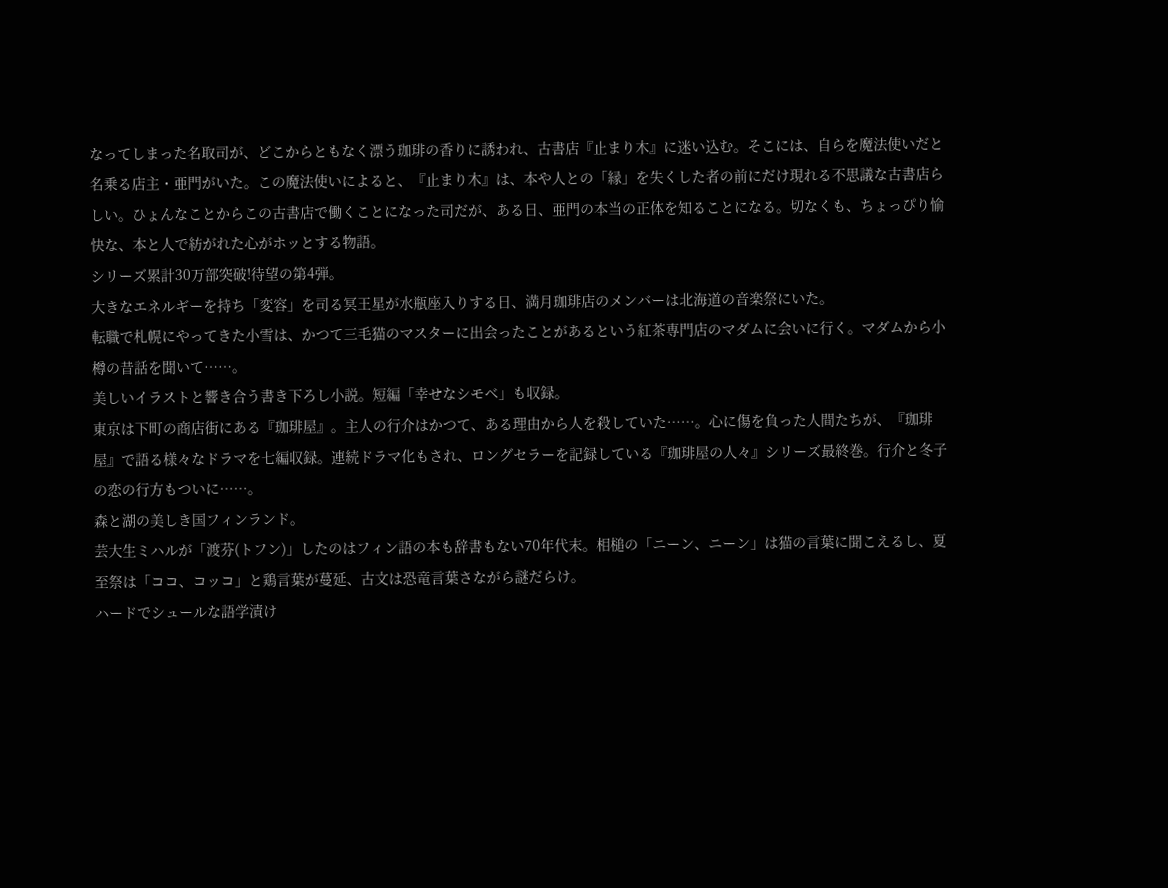なってしまった名取司が、どこからともなく漂う珈琲の香りに誘われ、古書店『止まり木』に迷い込む。そこには、自らを魔法使いだと名乗る店主・亜門がいた。この魔法使いによると、『止まり木』は、本や人との「縁」を失くした者の前にだけ現れる不思議な古書店らしい。ひょんなことからこの古書店で働くことになった司だが、ある日、亜門の本当の正体を知ることになる。切なくも、ちょっぴり愉快な、本と人で紡がれた心がホッとする物語。
シリーズ累計30万部突破!待望の第4弾。
大きなエネルギーを持ち「変容」を司る冥王星が水瓶座入りする日、満月珈琲店のメンバーは北海道の音楽祭にいた。
転職で札幌にやってきた小雪は、かつて三毛猫のマスターに出会ったことがあるという紅茶専門店のマダムに会いに行く。マダムから小樽の昔話を聞いて……。
美しいイラストと響き合う書き下ろし小説。短編「幸せなシモベ」も収録。
東京は下町の商店街にある『珈琲屋』。主人の行介はかつて、ある理由から人を殺していた……。心に傷を負った人間たちが、『珈琲屋』で語る様々なドラマを七編収録。連続ドラマ化もされ、ロングセラーを記録している『珈琲屋の人々』シリーズ最終巻。行介と冬子の恋の行方もついに……。
森と湖の美しき国フィンランド。
芸大生ミハルが「渡芬(トフン)」したのはフィン語の本も辞書もない70年代末。相槌の「ニーン、ニーン」は猫の言葉に聞こえるし、夏至祭は「ココ、コッコ」と鶏言葉が蔓延、古文は恐竜言葉さながら謎だらけ。
ハードでシュールな語学漬け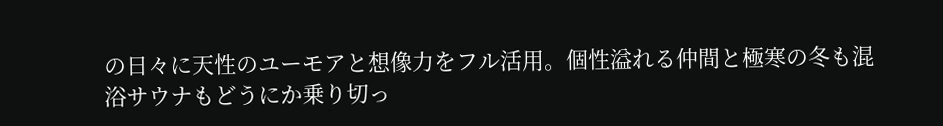の日々に天性のユーモアと想像力をフル活用。個性溢れる仲間と極寒の冬も混浴サウナもどうにか乗り切っ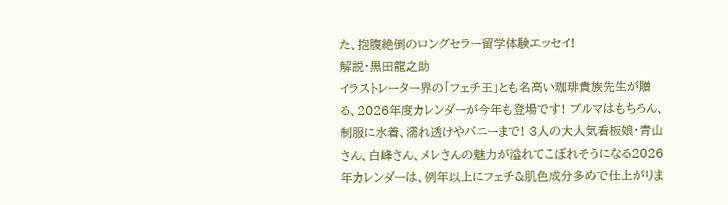た、抱腹絶倒のロングセラー留学体験エッセイ!
解説・黒田龍之助
イラストレーター界の「フェチ王」とも名高い珈琲貴族先生が贈る、2026年度カレンダーが今年も登場です! ブルマはもちろん、制服に水着、濡れ透けやバニーまで! 3人の大人気看板娘・青山さん、白峰さん、メレさんの魅力が溢れてこぼれそうになる2026年カレンダーは、例年以上にフェチ&肌色成分多めで仕上がりま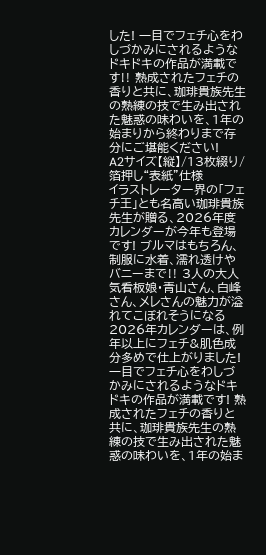した! 一目でフェチ心をわしづかみにされるようなドキドキの作品が満載です‼ 熟成されたフェチの香りと共に、珈琲貴族先生の熟練の技で生み出された魅惑の味わいを、1年の始まりから終わりまで存分にご堪能ください!
A2サイズ【縦】/13枚綴り/箔押し“表紙”仕様
イラストレーター界の「フェチ王」とも名高い珈琲貴族先生が贈る、2026年度カレンダーが今年も登場です! ブルマはもちろん、制服に水着、濡れ透けやバニーまで‼ 3人の大人気看板娘・青山さん、白峰さん、メレさんの魅力が溢れてこぼれそうになる2026年カレンダーは、例年以上にフェチ&肌色成分多めで仕上がりました! 一目でフェチ心をわしづかみにされるようなドキドキの作品が満載です! 熟成されたフェチの香りと共に、珈琲貴族先生の熟練の技で生み出された魅惑の味わいを、1年の始ま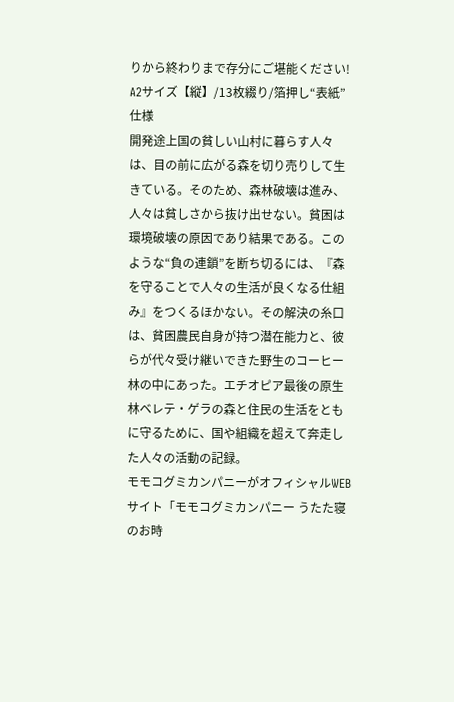りから終わりまで存分にご堪能ください!
A2サイズ【縦】/13枚綴り/箔押し“表紙”仕様
開発途上国の貧しい山村に暮らす人々は、目の前に広がる森を切り売りして生きている。そのため、森林破壊は進み、人々は貧しさから抜け出せない。貧困は環境破壊の原因であり結果である。このような“負の連鎖”を断ち切るには、『森を守ることで人々の生活が良くなる仕組み』をつくるほかない。その解決の糸口は、貧困農民自身が持つ潜在能力と、彼らが代々受け継いできた野生のコーヒー林の中にあった。エチオピア最後の原生林ベレテ・ゲラの森と住民の生活をともに守るために、国や組織を超えて奔走した人々の活動の記録。
モモコグミカンパニーがオフィシャルWEBサイト「モモコグミカンパニー うたた寝のお時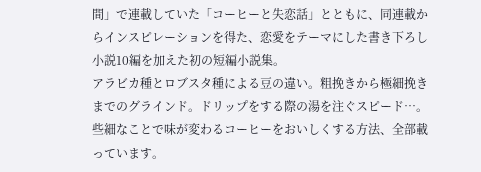間」で連載していた「コーヒーと失恋話」とともに、同連載からインスピレーションを得た、恋愛をテーマにした書き下ろし小説10編を加えた初の短編小説集。
アラビカ種とロブスタ種による豆の違い。粗挽きから極細挽きまでのグラインド。ドリップをする際の湯を注ぐスピード…。些細なことで味が変わるコーヒーをおいしくする方法、全部載っています。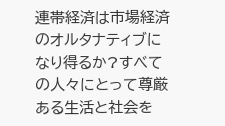連帯経済は市場経済のオルタナティブになり得るか?すべての人々にとって尊厳ある生活と社会を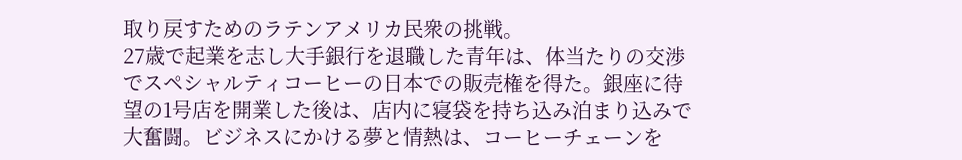取り戻すためのラテンアメリカ民衆の挑戦。
27歳で起業を志し大手銀行を退職した青年は、体当たりの交渉でスペシャルティコーヒーの日本での販売権を得た。銀座に待望の1号店を開業した後は、店内に寝袋を持ち込み泊まり込みで大奮闘。ビジネスにかける夢と情熱は、コーヒーチェーンを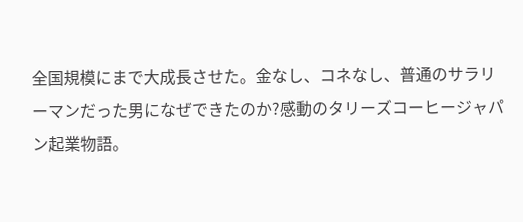全国規模にまで大成長させた。金なし、コネなし、普通のサラリーマンだった男になぜできたのか?感動のタリーズコーヒージャパン起業物語。